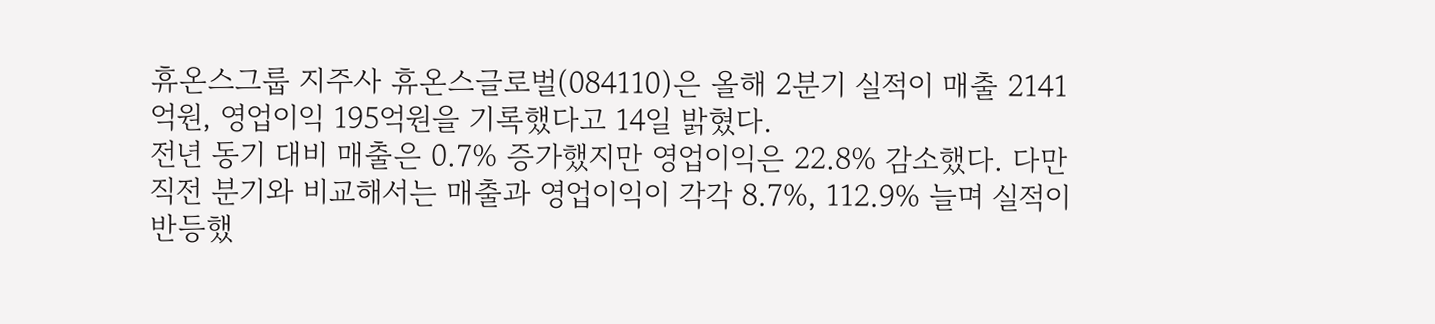휴온스그룹 지주사 휴온스글로벌(084110)은 올해 2분기 실적이 매출 2141억원, 영업이익 195억원을 기록했다고 14일 밝혔다.
전년 동기 대비 매출은 0.7% 증가했지만 영업이익은 22.8% 감소했다. 다만 직전 분기와 비교해서는 매출과 영업이익이 각각 8.7%, 112.9% 늘며 실적이 반등했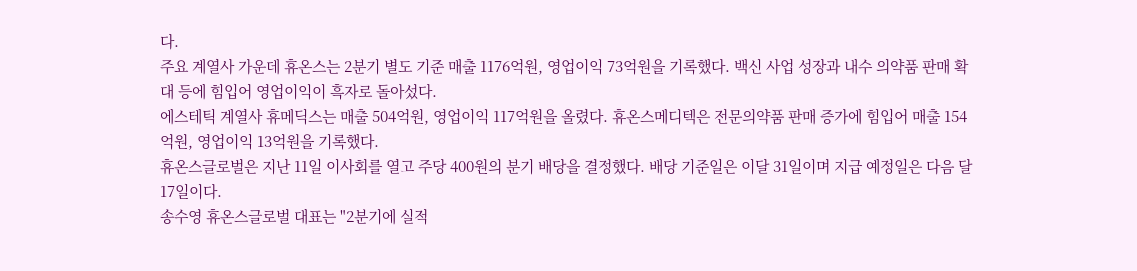다.
주요 계열사 가운데 휴온스는 2분기 별도 기준 매출 1176억원, 영업이익 73억원을 기록했다. 백신 사업 성장과 내수 의약품 판매 확대 등에 힘입어 영업이익이 흑자로 돌아섰다.
에스테틱 계열사 휴메딕스는 매출 504억원, 영업이익 117억원을 올렸다. 휴온스메디텍은 전문의약품 판매 증가에 힘입어 매출 154억원, 영업이익 13억원을 기록했다.
휴온스글로벌은 지난 11일 이사회를 열고 주당 400원의 분기 배당을 결정했다. 배당 기준일은 이달 31일이며 지급 예정일은 다음 달 17일이다.
송수영 휴온스글로벌 대표는 "2분기에 실적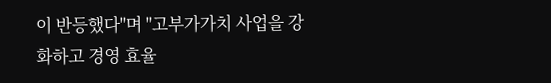이 반등했다"며 "고부가가치 사업을 강화하고 경영 효율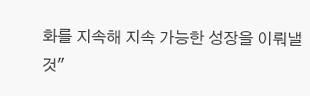화를 지속해 지속 가능한 성장을 이뤄낼 것"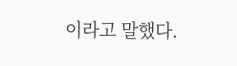이라고 말했다.